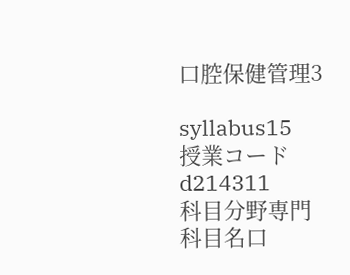口腔保健管理3

syllabus15
授業コードd214311
科目分野専門
科目名口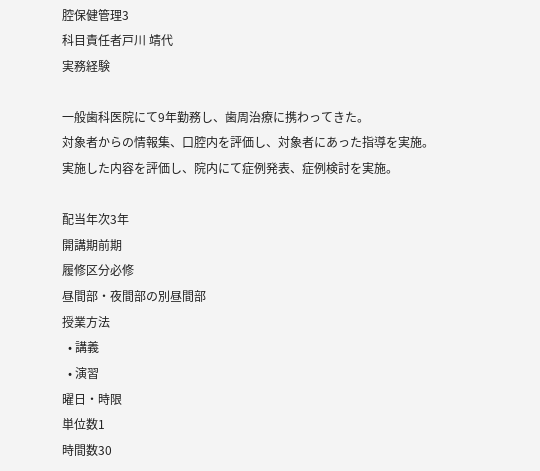腔保健管理3
科目責任者戸川 靖代
実務経験

一般歯科医院にて9年勤務し、歯周治療に携わってきた。
対象者からの情報集、口腔内を評価し、対象者にあった指導を実施。
実施した内容を評価し、院内にて症例発表、症例検討を実施。

配当年次3年
開講期前期
履修区分必修
昼間部・夜間部の別昼間部
授業方法
  • 講義
  • 演習
曜日・時限
単位数1
時間数30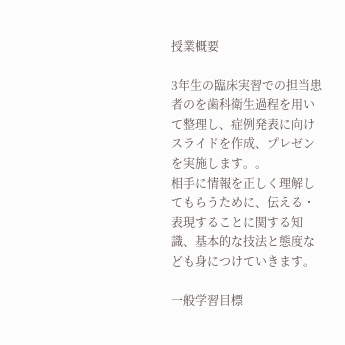授業概要

3年生の臨床実習での担当患者のを歯科衛生過程を用いて整理し、症例発表に向けスライドを作成、プレゼンを実施します。。
相手に情報を正しく理解してもらうために、伝える・表現することに関する知識、基本的な技法と態度なども身につけていきます。

一般学習目標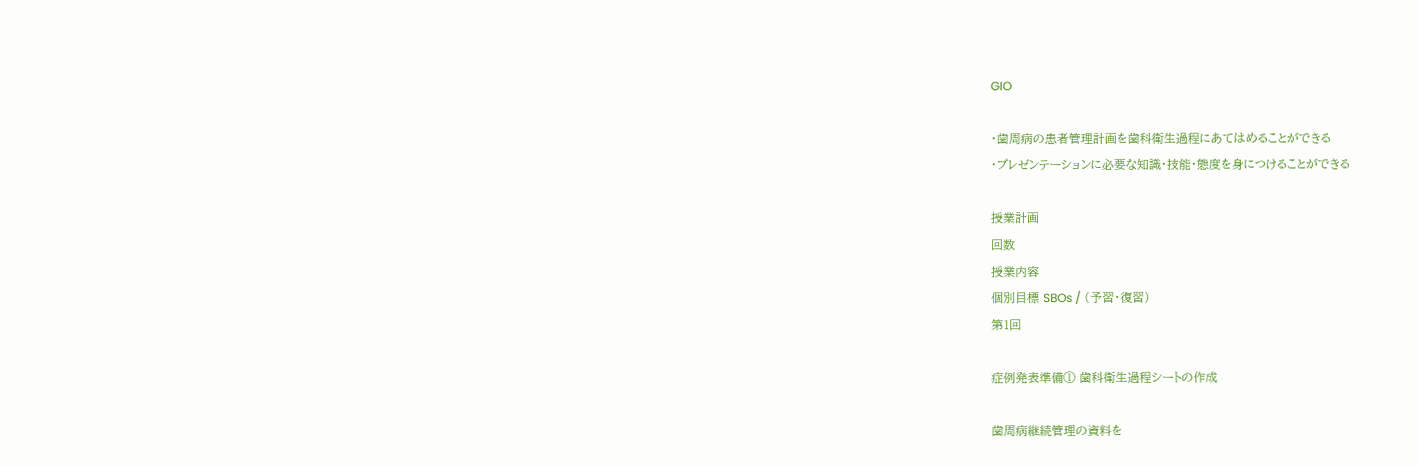GIO

・歯周病の患者管理計画を歯科衛生過程にあてはめることができる
・プレゼンテーションに必要な知識・技能・態度を身につけることができる

授業計画
回数
授業内容
個別目標 SBOs / (予習・復習)
第1回

症例発表準備① 歯科衛生過程シートの作成

歯周病継続管理の資料を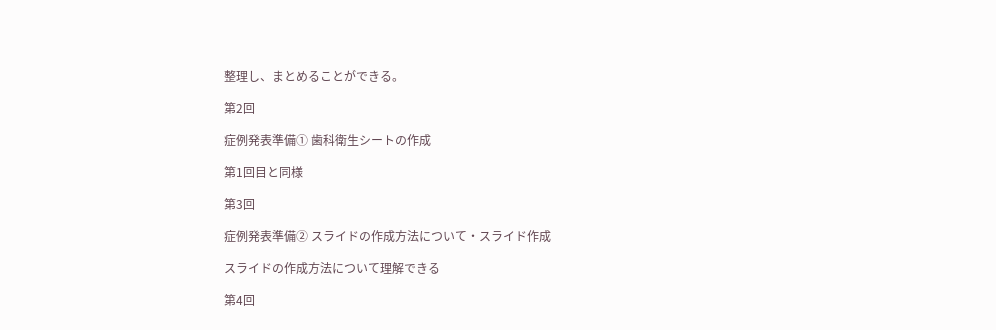整理し、まとめることができる。

第2回

症例発表準備① 歯科衛生シートの作成

第1回目と同様

第3回

症例発表準備② スライドの作成方法について・スライド作成

スライドの作成方法について理解できる

第4回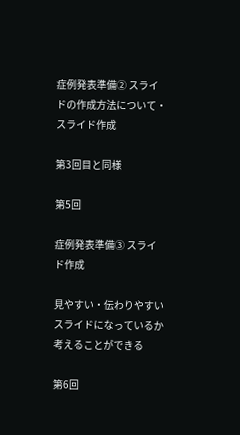症例発表準備② スライドの作成方法について・スライド作成

第3回目と同様

第5回

症例発表準備③ スライド作成

見やすい・伝わりやすいスライドになっているか考えることができる

第6回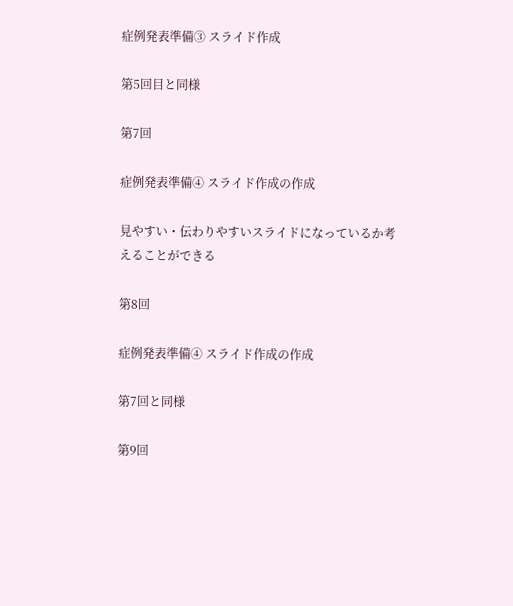症例発表準備③ スライド作成

第5回目と同様

第7回

症例発表準備④ スライド作成の作成

見やすい・伝わりやすいスライドになっているか考えることができる

第8回

症例発表準備④ スライド作成の作成

第7回と同様

第9回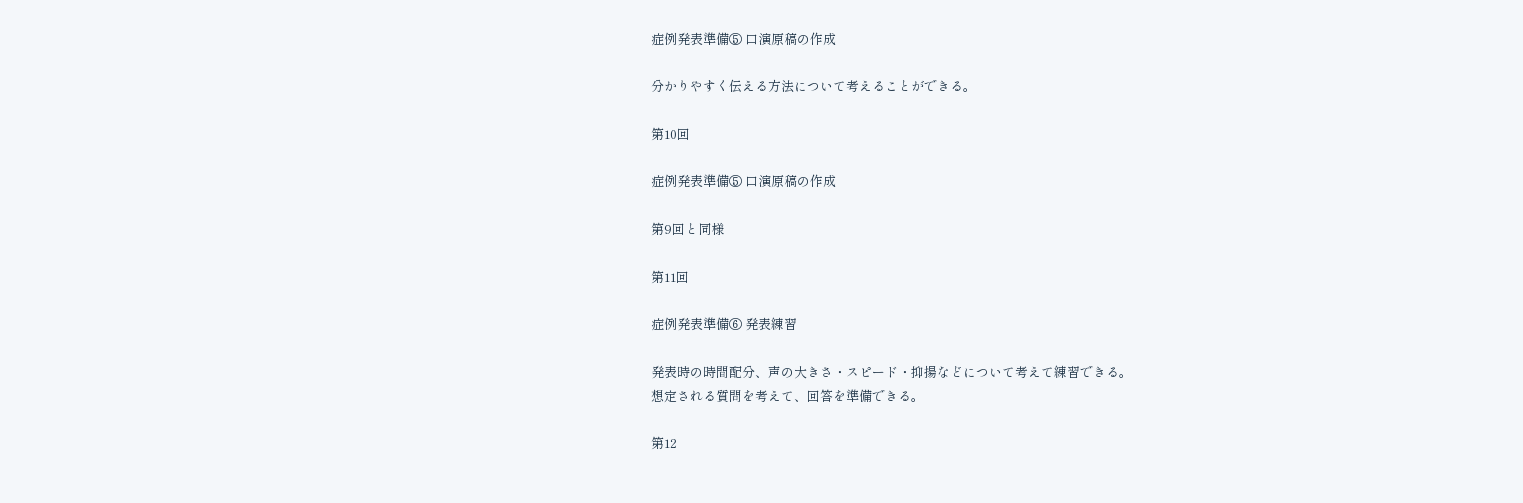症例発表準備⑤ 口演原稿の作成

分かりやすく伝える方法について考えることができる。

第10回

症例発表準備⑤ 口演原稿の作成

第9回と同様

第11回

症例発表準備⑥ 発表練習

発表時の時間配分、声の大きさ・スピード・抑揚などについて考えて練習できる。
想定される質問を考えて、回答を準備できる。

第12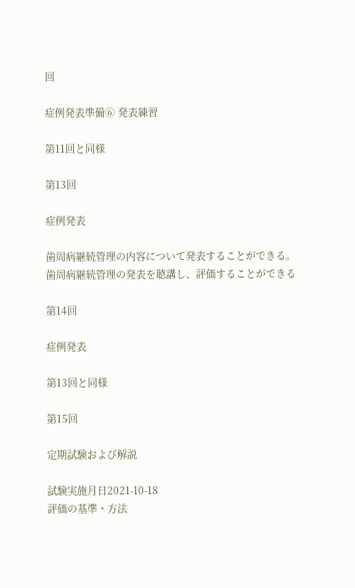回

症例発表準備⑥ 発表練習

第11回と同様

第13回

症例発表

歯周病継続管理の内容について発表することができる。
歯周病継続管理の発表を聴講し、評価することができる

第14回

症例発表

第13回と同様

第15回

定期試験および解説

試験実施月日2021-10-18
評価の基準・方法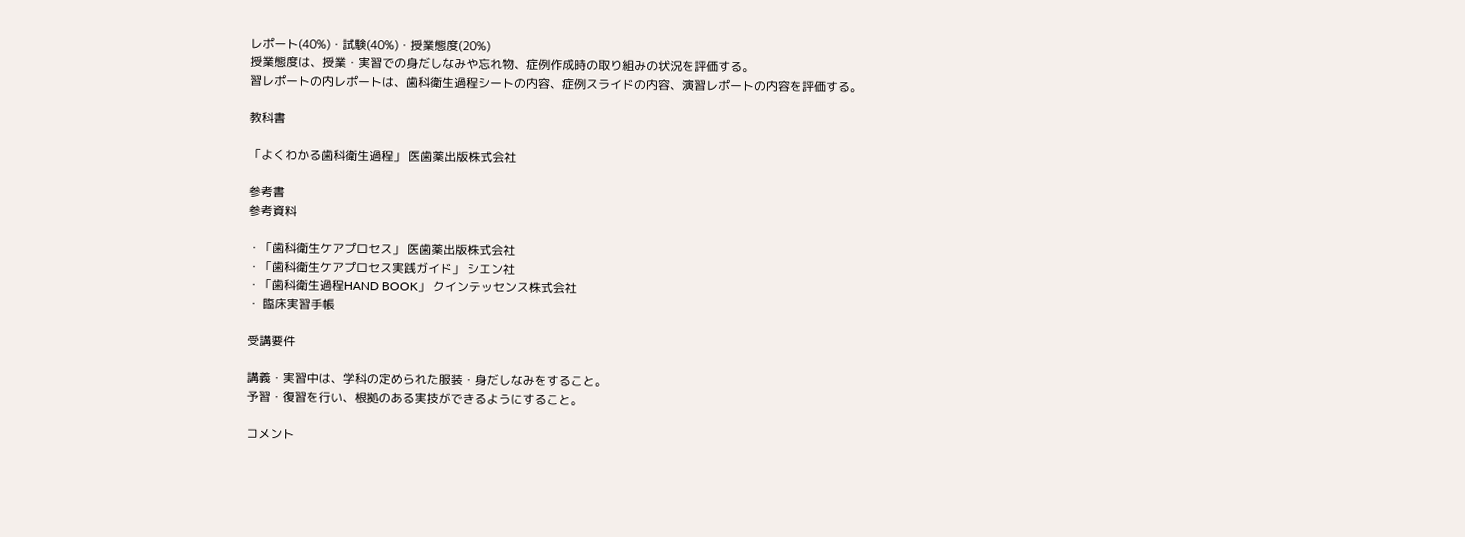レポート(40%)・試験(40%)・授業態度(20%)
授業態度は、授業・実習での身だしなみや忘れ物、症例作成時の取り組みの状況を評価する。
習レポートの内レポートは、歯科衛生過程シートの内容、症例スライドの内容、演習レポートの内容を評価する。

教科書

「よくわかる歯科衛生過程」 医歯薬出版株式会社

参考書
参考資料

・「歯科衛生ケアプロセス」 医歯薬出版株式会社
・「歯科衛生ケアプロセス実践ガイド」 シエン社
・「歯科衛生過程HAND BOOK」 クインテッセンス株式会社
・ 臨床実習手帳

受講要件

講義・実習中は、学科の定められた服装・身だしなみをすること。
予習・復習を行い、根拠のある実技ができるようにすること。

コメント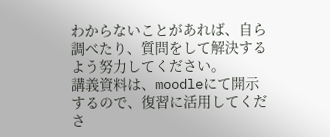わからないことがあれば、自ら調べたり、質問をして解決するよう努力してください。
講義資料は、moodleにて開示するので、復習に活用してくださ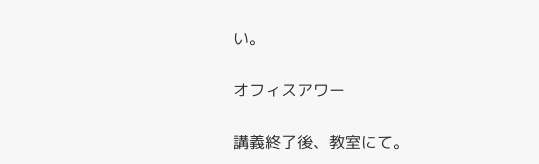い。

オフィスアワー

講義終了後、教室にて。